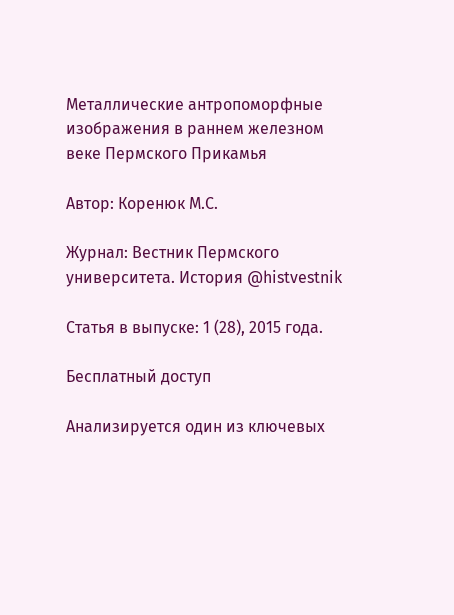Металлические антропоморфные изображения в раннем железном веке Пермского Прикамья

Автор: Коренюк М.С.

Журнал: Вестник Пермского университета. История @histvestnik

Статья в выпуске: 1 (28), 2015 года.

Бесплатный доступ

Анализируется один из ключевых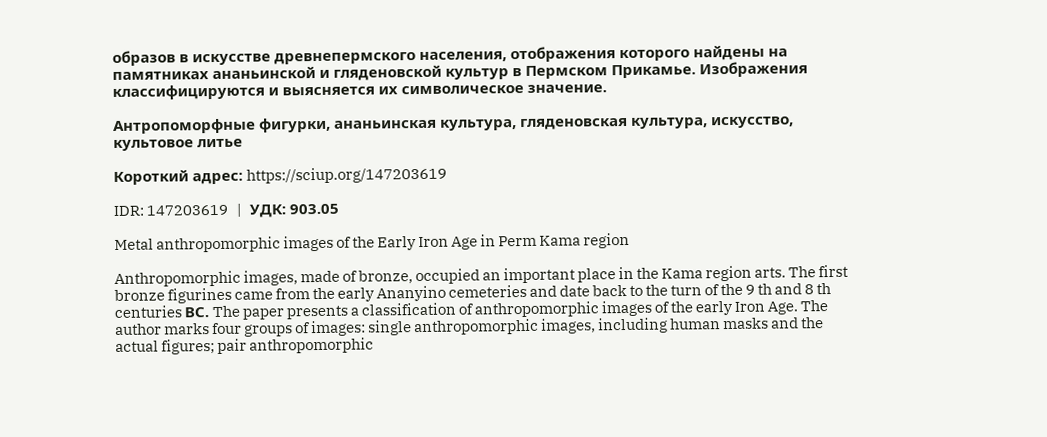образов в искусстве древнепермского населения, отображения которого найдены на памятниках ананьинской и гляденовской культур в Пермском Прикамье. Изображения классифицируются и выясняется их символическое значение.

Антропоморфные фигурки, ананьинская культура, гляденовская культура, искусство, культовое литье

Короткий адрес: https://sciup.org/147203619

IDR: 147203619   |   УДК: 903.05

Metal anthropomorphic images of the Early Iron Age in Perm Kama region

Anthropomorphic images, made of bronze, occupied an important place in the Kama region arts. The first bronze figurines came from the early Ananyino cemeteries and date back to the turn of the 9 th and 8 th centuries ВС. The paper presents a classification of anthropomorphic images of the early Iron Age. The author marks four groups of images: single anthropomorphic images, including human masks and the actual figures; pair anthropomorphic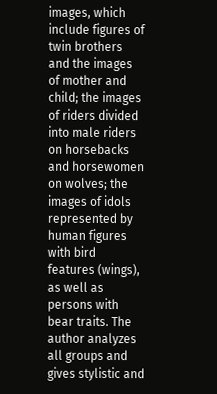images, which include figures of twin brothers and the images of mother and child; the images of riders divided into male riders on horsebacks and horsewomen on wolves; the images of idols represented by human figures with bird features (wings), as well as persons with bear traits. The author analyzes all groups and gives stylistic and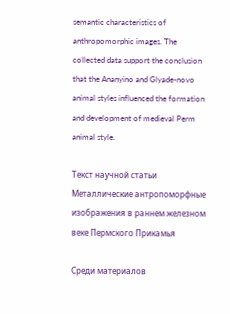semantic characteristics of anthropomorphic images. The collected data support the conclusion that the Ananyino and Glyade-novo animal styles influenced the formation and development of medieval Perm animal style.

Текст научной статьи Металлические антропоморфные изображения в раннем железном веке Пермского Прикамья

Среди материалов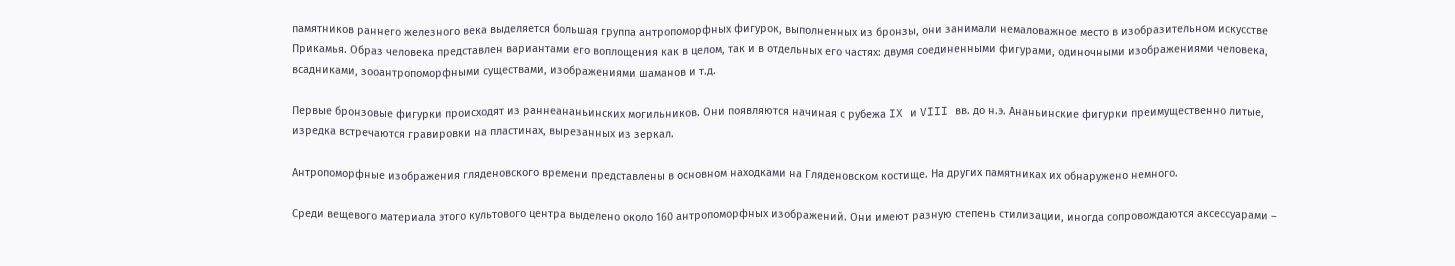памятников раннего железного века выделяется большая группа антропоморфных фигурок, выполненных из бронзы, они занимали немаловажное место в изобразительном искусстве Прикамья. Образ человека представлен вариантами его воплощения как в целом, так и в отдельных его частях: двумя соединенными фигурами, одиночными изображениями человека, всадниками, зооантропоморфными существами, изображениями шаманов и т.д.

Первые бронзовые фигурки происходят из раннеананьинских могильников. Они появляются начиная с рубежа IX и VIII вв. до н.э. Ананьинские фигурки преимущественно литые, изредка встречаются гравировки на пластинах, вырезанных из зеркал.

Антропоморфные изображения гляденовского времени представлены в основном находками на Гляденовском костище. На других памятниках их обнаружено немного.

Среди вещевого материала этого культового центра выделено около 160 антропоморфных изображений. Они имеют разную степень стилизации, иногда сопровождаются аксессуарами –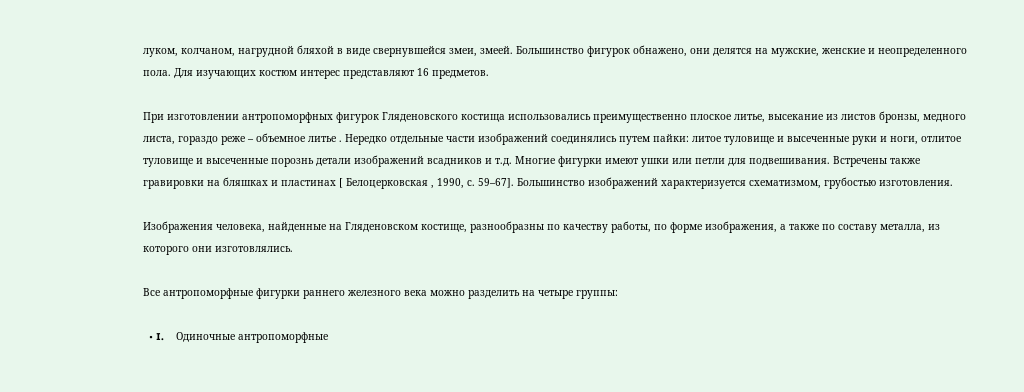луком, колчаном, нагрудной бляхой в виде свернувшейся змеи, змеей. Большинство фигурок обнажено, они делятся на мужские, женские и неопределенного пола. Для изучающих костюм интерес представляют 16 предметов.

При изготовлении антропоморфных фигурок Гляденовского костища использовались преимущественно плоское литье, высекание из листов бронзы, медного листа, гораздо реже – объемное литье . Нередко отдельные части изображений соединялись путем пайки: литое туловище и высеченные руки и ноги, отлитое туловище и высеченные порознь детали изображений всадников и т.д. Многие фигурки имеют ушки или петли для подвешивания. Встречены также гравировки на бляшках и пластинах [ Белоцерковская , 1990, с. 59–67]. Большинство изображений характеризуется схематизмом, грубостью изготовления.

Изображения человека, найденные на Гляденовском костище, разнообразны по качеству работы, по форме изображения, а также по составу металла, из которого они изготовлялись.

Все антропоморфные фигурки раннего железного века можно разделить на четыре группы:

  • I.    Одиночные антропоморфные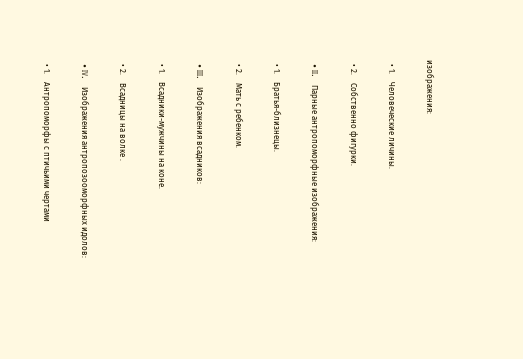изображения:

  • 1.    Человеческие личины.

  • 2.    Собственно фигурки.

  • II.    Парные антропоморфные изображения:

  • 1.    Братья-близнецы.

  • 2.    Мать с ребенком.

  • III.    Изображения всадников:

  • 1.    Всадники-мужчины на коне.

  • 2.    Всадницы на волке .

  • IV.    Изображения антропозооморфных идолов:

  • 1.    Антропоморфы с птичьими чертами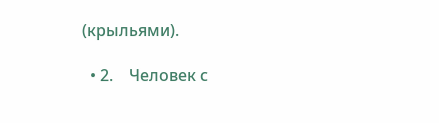(крыльями).

  • 2.    Человек с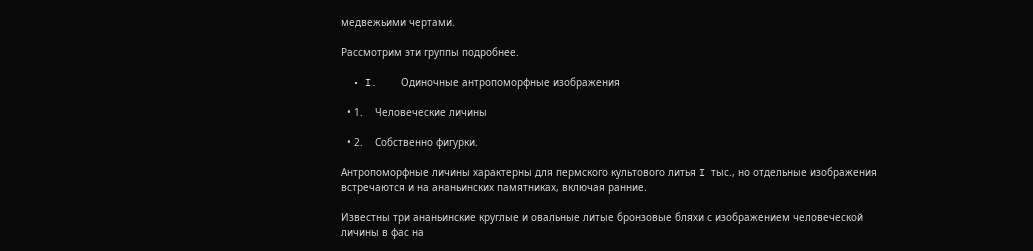медвежьими чертами.

Рассмотрим эти группы подробнее.

  • I.    Одиночные антропоморфные изображения

  • 1.    Человеческие личины

  • 2.    Собственно фигурки.

Антропоморфные личины характерны для пермского культового литья I тыс., но отдельные изображения встречаются и на ананьинских памятниках, включая ранние.

Известны три ананьинские круглые и овальные литые бронзовые бляхи с изображением человеческой личины в фас на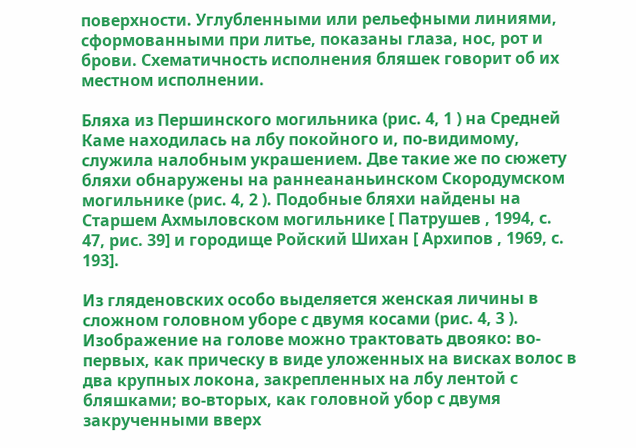поверхности. Углубленными или рельефными линиями, сформованными при литье, показаны глаза, нос, рот и брови. Схематичность исполнения бляшек говорит об их местном исполнении.

Бляха из Першинского могильника (рис. 4, 1 ) на Средней Каме находилась на лбу покойного и, по-видимому, служила налобным украшением. Две такие же по сюжету бляхи обнаружены на раннеананьинском Скородумском могильнике (рис. 4, 2 ). Подобные бляхи найдены на Старшем Ахмыловском могильнике [ Патрушев , 1994, с. 47, рис. 39] и городище Ройский Шихан [ Архипов , 1969, с. 193].

Из гляденовских особо выделяется женская личины в сложном головном уборе с двумя косами (рис. 4, 3 ). Изображение на голове можно трактовать двояко: во-первых, как прическу в виде уложенных на висках волос в два крупных локона, закрепленных на лбу лентой с бляшками; во-вторых, как головной убор с двумя закрученными вверх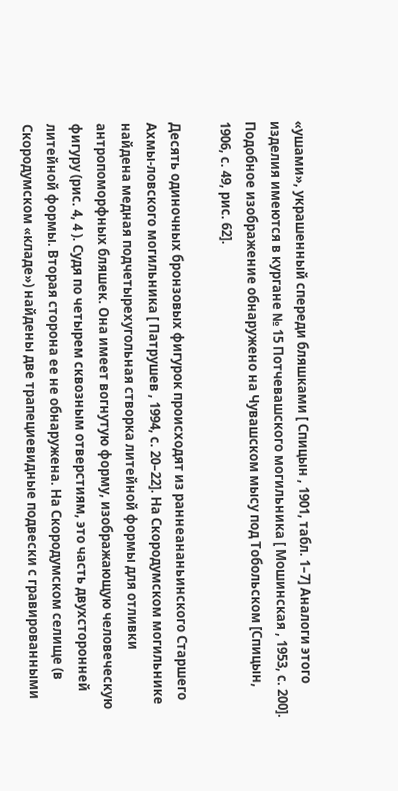«ушами», украшенный спереди бляшками [ Спицын , 1901, табл. 1–7] Аналоги этого изделия имеются в кургане № 15 Потчевашского могильника [ Мошинская , 1953, с. 200]. Подобное изображение обнаружено на Чувашском мысу под Тобольском [Спицын, 1906, с. 49, рис. 62].

Десять одиночных бронзовых фигурок происходят из раннеананьинского Старшего Ахмы-ловского могильника [ Патрушев , 1994, с. 20–22]. На Скородумском могильнике найдена медная подчетырехугольная створка литейной формы для отливки антропоморфных бляшек. Она имеет вогнутую форму, изображающую человеческую фигуру (рис. 4, 4 ). Судя по четырем сквозным отверстиям, это часть двухсторонней литейной формы. Вторая сторона ее не обнаружена. На Скородумском селище (в Скородумском «кладе») найдены две трапециевидные подвески с гравированными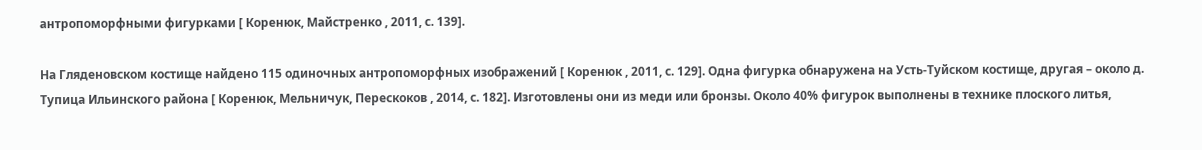антропоморфными фигурками [ Коренюк, Майстренко , 2011, с. 139].

На Гляденовском костище найдено 115 одиночных антропоморфных изображений [ Коренюк , 2011, с. 129]. Одна фигурка обнаружена на Усть-Туйском костище, другая – около д. Тупица Ильинского района [ Коренюк, Мельничук, Перескоков , 2014, с. 182]. Изготовлены они из меди или бронзы. Около 40% фигурок выполнены в технике плоского литья,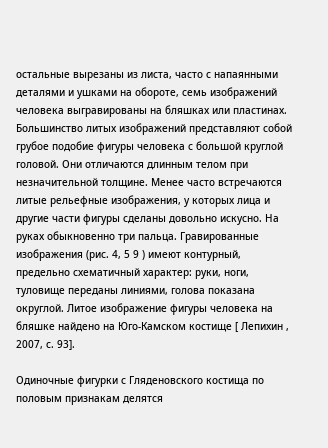остальные вырезаны из листа, часто с напаянными деталями и ушками на обороте, семь изображений человека выгравированы на бляшках или пластинах. Большинство литых изображений представляют собой грубое подобие фигуры человека с большой круглой головой. Они отличаются длинным телом при незначительной толщине. Менее часто встречаются литые рельефные изображения, у которых лица и другие части фигуры сделаны довольно искусно. На руках обыкновенно три пальца. Гравированные изображения (рис. 4, 5 9 ) имеют контурный, предельно схематичный характер: руки, ноги, туловище переданы линиями, голова показана округлой. Литое изображение фигуры человека на бляшке найдено на Юго-Камском костище [ Лепихин , 2007, с. 93].

Одиночные фигурки с Гляденовского костища по половым признакам делятся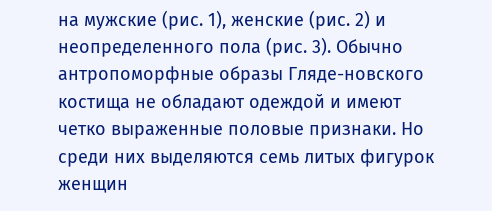на мужские (рис. 1), женские (рис. 2) и неопределенного пола (рис. 3). Обычно антропоморфные образы Гляде-новского костища не обладают одеждой и имеют четко выраженные половые признаки. Но среди них выделяются семь литых фигурок женщин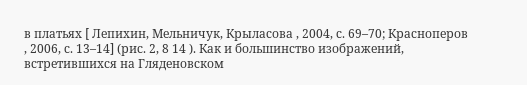в платьях [ Лепихин, Мельничук, Крыласова , 2004, с. 69–70; Красноперов , 2006, с. 13–14] (рис. 2, 8 14 ). Как и большинство изображений, встретившихся на Гляденовском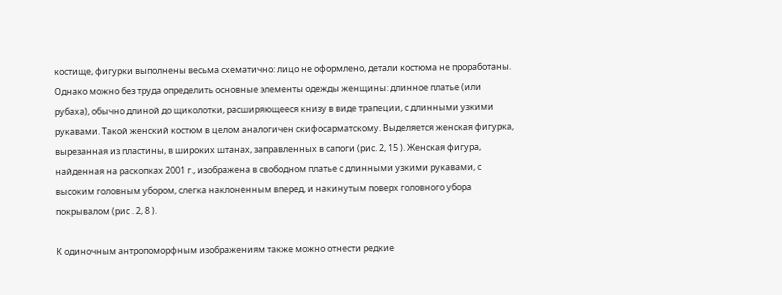костище, фигурки выполнены весьма схематично: лицо не оформлено, детали костюма не проработаны. Однако можно без труда определить основные элементы одежды женщины: длинное платье (или рубаха), обычно длиной до щиколотки, расширяющееся книзу в виде трапеции, с длинными узкими рукавами. Такой женский костюм в целом аналогичен скифосарматскому. Выделяется женская фигурка, вырезанная из пластины, в широких штанах, заправленных в сапоги (рис. 2, 15 ). Женская фигура, найденная на раскопках 2001 г., изображена в свободном платье с длинными узкими рукавами, с высоким головным убором, слегка наклоненным вперед, и накинутым поверх головного убора покрывалом (рис . 2, 8 ).

К одиночным антропоморфным изображениям также можно отнести редкие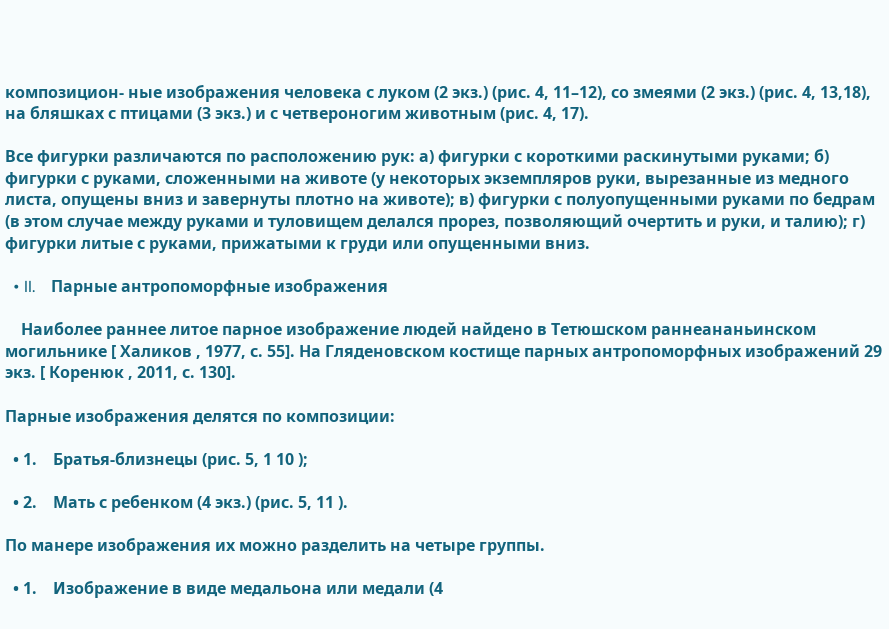композицион- ные изображения человека с луком (2 экз.) (рис. 4, 11–12), со змеями (2 экз.) (рис. 4, 13,18), на бляшках с птицами (3 экз.) и с четвероногим животным (рис. 4, 17).

Все фигурки различаются по расположению рук: а) фигурки с короткими раскинутыми руками; б) фигурки с руками, сложенными на животе (у некоторых экземпляров руки, вырезанные из медного листа, опущены вниз и завернуты плотно на животе); в) фигурки с полуопущенными руками по бедрам (в этом случае между руками и туловищем делался прорез, позволяющий очертить и руки, и талию); г) фигурки литые с руками, прижатыми к груди или опущенными вниз.

  • II.    Парные антропоморфные изображения

    Наиболее раннее литое парное изображение людей найдено в Тетюшском раннеананьинском могильнике [ Халиков , 1977, с. 55]. На Гляденовском костище парных антропоморфных изображений 29 экз. [ Коренюк , 2011, с. 130].

Парные изображения делятся по композиции:

  • 1.    Братья-близнецы (рис. 5, 1 10 );

  • 2.    Мать с ребенком (4 экз.) (рис. 5, 11 ).

По манере изображения их можно разделить на четыре группы.

  • 1.    Изображение в виде медальона или медали (4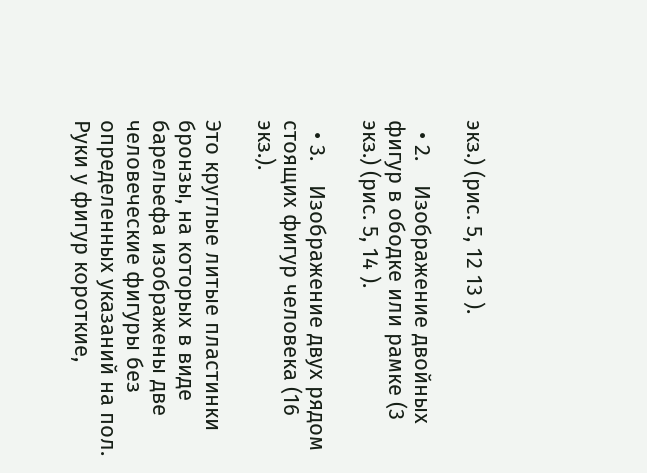экз.) (рис. 5, 12 13 ).

  • 2.    Изображение двойных фигур в ободке или рамке (3 экз.) (рис. 5, 14 ).

  • 3.    Изображение двух рядом стоящих фигур человека (16 экз.).

Это круглые литые пластинки бронзы, на которых в виде барельефа изображены две человеческие фигуры без определенных указаний на пол. Руки у фигур короткие,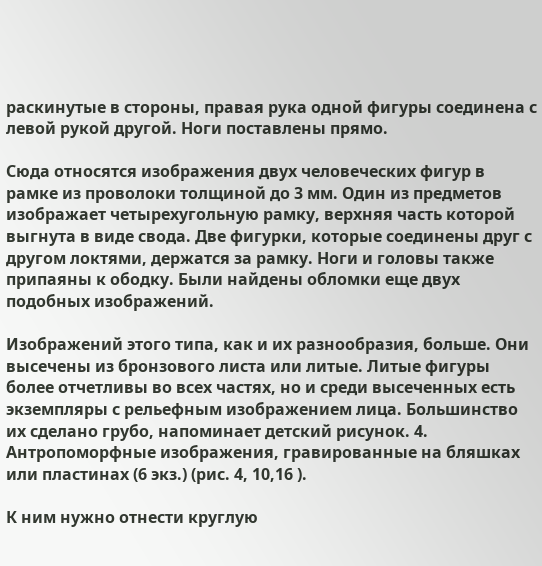раскинутые в стороны, правая рука одной фигуры соединена с левой рукой другой. Ноги поставлены прямо.

Сюда относятся изображения двух человеческих фигур в рамке из проволоки толщиной до 3 мм. Один из предметов изображает четырехугольную рамку, верхняя часть которой выгнута в виде свода. Две фигурки, которые соединены друг с другом локтями, держатся за рамку. Ноги и головы также припаяны к ободку. Были найдены обломки еще двух подобных изображений.

Изображений этого типа, как и их разнообразия, больше. Они высечены из бронзового листа или литые. Литые фигуры более отчетливы во всех частях, но и среди высеченных есть экземпляры с рельефным изображением лица. Большинство их сделано грубо, напоминает детский рисунок. 4. Антропоморфные изображения, гравированные на бляшках или пластинах (6 экз.) (рис. 4, 10,16 ).

К ним нужно отнести круглую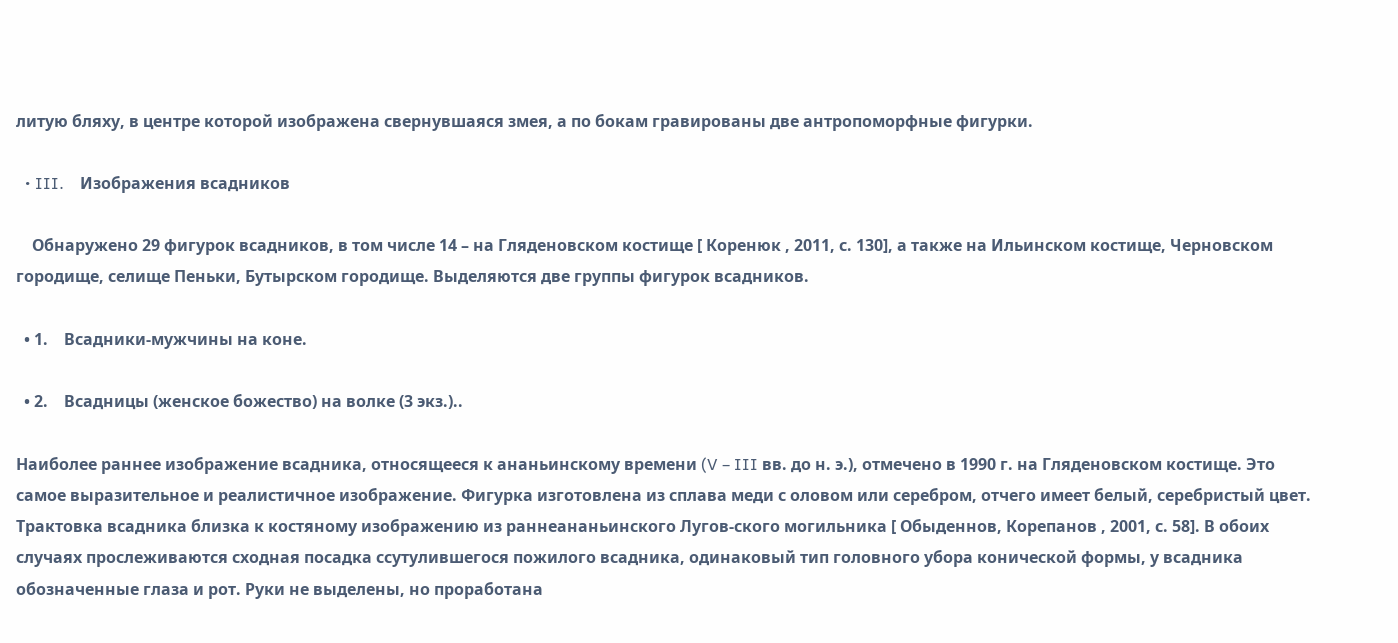литую бляху, в центре которой изображена свернувшаяся змея, а по бокам гравированы две антропоморфные фигурки.

  • III.    Изображения всадников

    Обнаружено 29 фигурок всадников, в том числе 14 – на Гляденовском костище [ Коренюк , 2011, с. 130], а также на Ильинском костище, Черновском городище, селище Пеньки, Бутырском городище. Выделяются две группы фигурок всадников.

  • 1.    Всадники-мужчины на коне.

  • 2.    Всадницы (женское божество) на волке (3 экз.)..

Наиболее раннее изображение всадника, относящееся к ананьинскому времени (V – III вв. до н. э.), отмечено в 1990 г. на Гляденовском костище. Это самое выразительное и реалистичное изображение. Фигурка изготовлена из сплава меди с оловом или серебром, отчего имеет белый, серебристый цвет. Трактовка всадника близка к костяному изображению из раннеананьинского Лугов-ского могильника [ Обыденнов, Корепанов , 2001, с. 58]. В обоих случаях прослеживаются сходная посадка ссутулившегося пожилого всадника, одинаковый тип головного убора конической формы, у всадника обозначенные глаза и рот. Руки не выделены, но проработана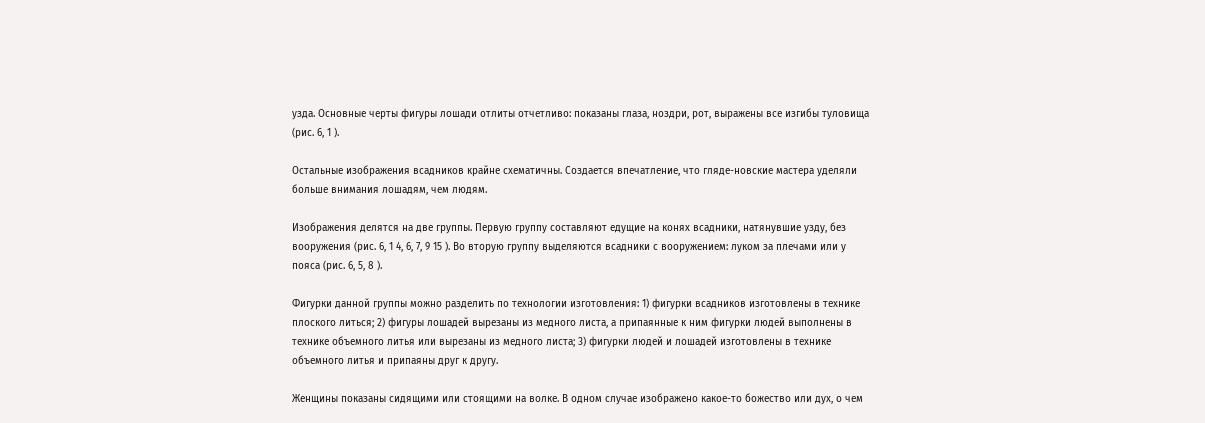узда. Основные черты фигуры лошади отлиты отчетливо: показаны глаза, ноздри, рот, выражены все изгибы туловища (рис. 6, 1 ).

Остальные изображения всадников крайне схематичны. Создается впечатление, что гляде-новские мастера уделяли больше внимания лошадям, чем людям.

Изображения делятся на две группы. Первую группу составляют едущие на конях всадники, натянувшие узду, без вооружения (рис. 6, 1 4, 6, 7, 9 15 ). Во вторую группу выделяются всадники с вооружением: луком за плечами или у пояса (рис. 6, 5, 8 ).

Фигурки данной группы можно разделить по технологии изготовления: 1) фигурки всадников изготовлены в технике плоского литься; 2) фигуры лошадей вырезаны из медного листа, а припаянные к ним фигурки людей выполнены в технике объемного литья или вырезаны из медного листа; 3) фигурки людей и лошадей изготовлены в технике объемного литья и припаяны друг к другу.

Женщины показаны сидящими или стоящими на волке. В одном случае изображено какое-то божество или дух, о чем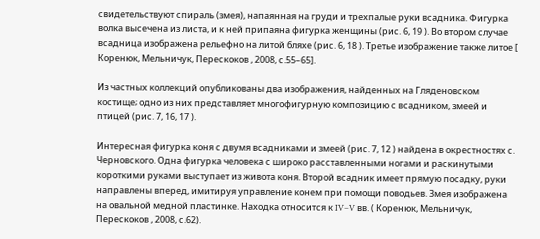свидетельствуют спираль (змея), напаянная на груди и трехпалые руки всадника. Фигурка волка высечена из листа, и к ней припаяна фигурка женщины (рис. 6, 19 ). Во втором случае всадница изображена рельефно на литой бляхе (рис. 6, 18 ). Третье изображение также литое [ Коренюк, Мельничук, Перескоков , 2008, с.55–65].

Из частных коллекций опубликованы два изображения, найденных на Гляденовском костище; одно из них представляет многофигурную композицию с всадником, змеей и птицей (рис. 7, 16, 17 ).

Интересная фигурка коня с двумя всадниками и змеей (рис. 7, 12 ) найдена в окрестностях с. Черновского. Одна фигурка человека с широко расставленными ногами и раскинутыми короткими руками выступает из живота коня. Второй всадник имеет прямую посадку, руки направлены вперед, имитируя управление конем при помощи поводьев. Змея изображена на овальной медной пластинке. Находка относится к IV–V вв. ( Коренюк, Мельничук, Перескоков , 2008, с.62).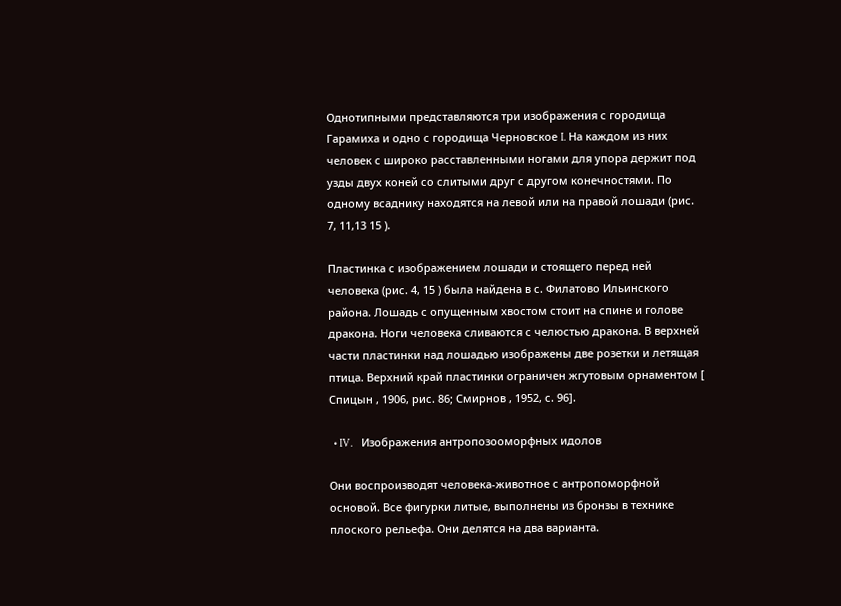Однотипными представляются три изображения с городища Гарамиха и одно с городища Черновское I. На каждом из них человек с широко расставленными ногами для упора держит под узды двух коней со слитыми друг с другом конечностями. По одному всаднику находятся на левой или на правой лошади (рис. 7, 11,13 15 ).

Пластинка с изображением лошади и стоящего перед ней человека (рис. 4, 15 ) была найдена в с. Филатово Ильинского района. Лошадь с опущенным хвостом стоит на спине и голове дракона. Ноги человека сливаются с челюстью дракона. В верхней части пластинки над лошадью изображены две розетки и летящая птица. Верхний край пластинки ограничен жгутовым орнаментом [ Спицын , 1906, рис. 86; Смирнов , 1952, с. 96].

  • IV.    Изображения антропозооморфных идолов

Они воспроизводят человека-животное с антропоморфной основой. Все фигурки литые, выполнены из бронзы в технике плоского рельефа. Они делятся на два варианта.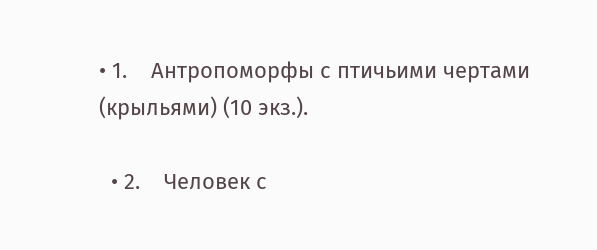• 1.    Антропоморфы с птичьими чертами (крыльями) (10 экз.).

  • 2.    Человек с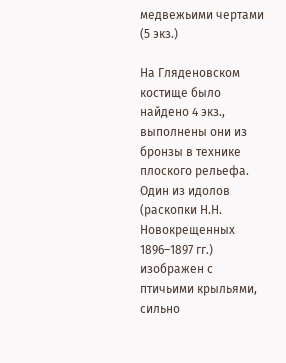медвежьими чертами (5 экз.)

На Гляденовском костище было найдено 4 экз., выполнены они из бронзы в технике плоского рельефа. Один из идолов (раскопки Н.Н. Новокрещенных 1896–1897 гг.) изображен с птичьими крыльями, сильно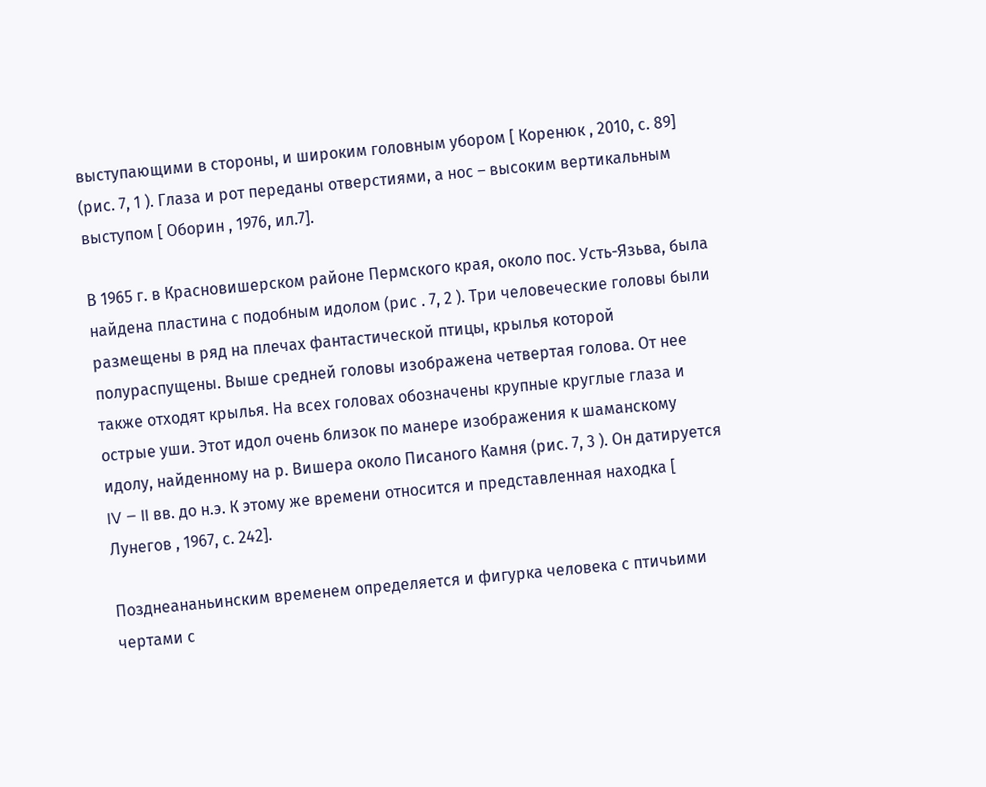выступающими в стороны, и широким головным убором [ Коренюк , 2010, с. 89] (рис. 7, 1 ). Глаза и рот переданы отверстиями, а нос – высоким вертикальным выступом [ Оборин , 1976, ил.7].

В 1965 г. в Красновишерском районе Пермского края, около пос. Усть-Язьва, была найдена пластина с подобным идолом (рис . 7, 2 ). Три человеческие головы были размещены в ряд на плечах фантастической птицы, крылья которой полураспущены. Выше средней головы изображена четвертая голова. От нее также отходят крылья. На всех головах обозначены крупные круглые глаза и острые уши. Этот идол очень близок по манере изображения к шаманскому идолу, найденному на р. Вишера около Писаного Камня (рис. 7, 3 ). Он датируется IV – II вв. до н.э. К этому же времени относится и представленная находка [ Лунегов , 1967, с. 242].

Позднеананьинским временем определяется и фигурка человека с птичьими чертами с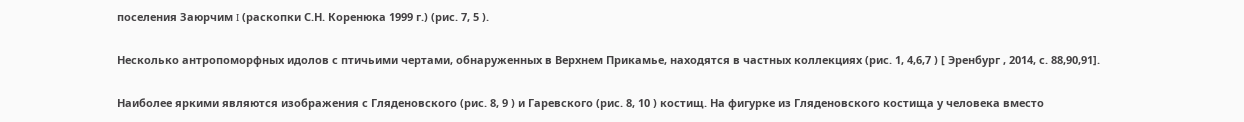поселения Заюрчим I (раскопки С.Н. Коренюка 1999 г.) (рис. 7, 5 ).

Несколько антропоморфных идолов с птичьими чертами, обнаруженных в Верхнем Прикамье, находятся в частных коллекциях (рис. 1, 4,6,7 ) [ Эренбург , 2014, с. 88,90,91].

Наиболее яркими являются изображения с Гляденовского (рис. 8, 9 ) и Гаревского (рис. 8, 10 ) костищ. На фигурке из Гляденовского костища у человека вместо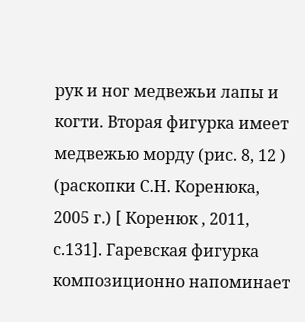рук и ног медвежьи лапы и когти. Вторая фигурка имеет медвежью морду (рис. 8, 12 ) (раскопки С.Н. Коренюка, 2005 г.) [ Коренюк , 2011, с.131]. Гаревская фигурка композиционно напоминает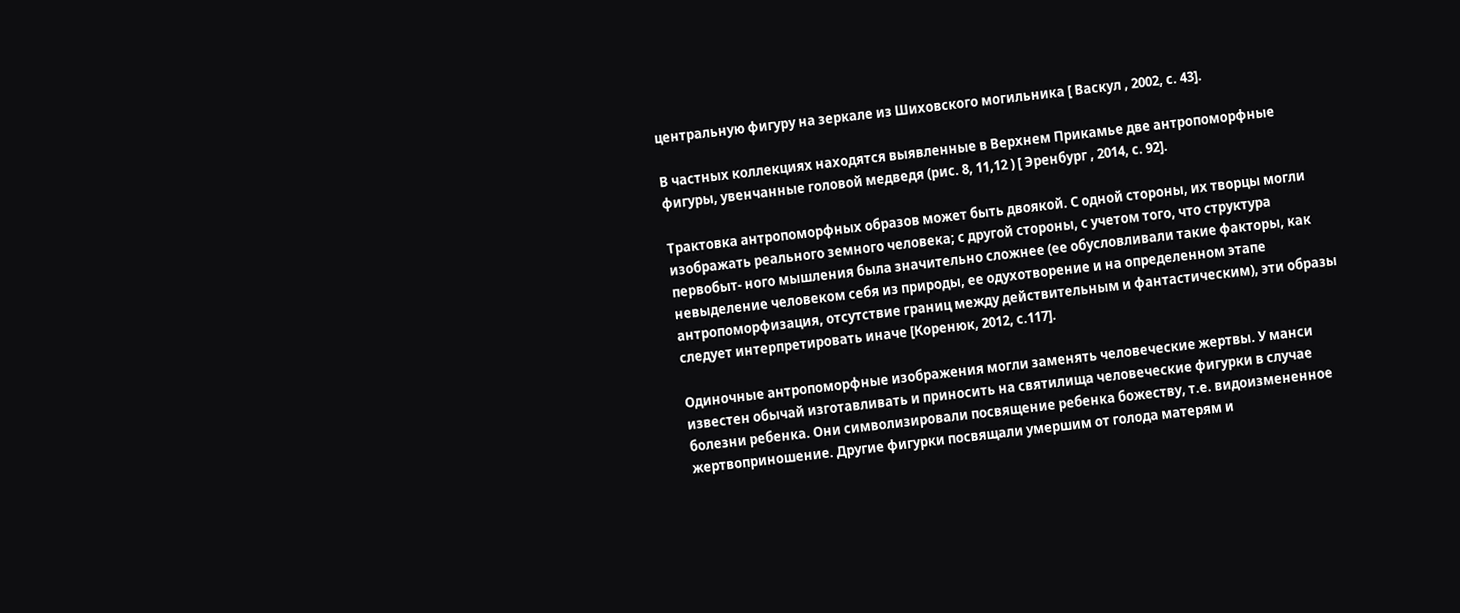центральную фигуру на зеркале из Шиховского могильника [ Васкул , 2002, с. 43].

В частных коллекциях находятся выявленные в Верхнем Прикамье две антропоморфные фигуры, увенчанные головой медведя (рис. 8, 11,12 ) [ Эренбург , 2014, с. 92].

Трактовка антропоморфных образов может быть двоякой. С одной стороны, их творцы могли изображать реального земного человека; с другой стороны, с учетом того, что структура первобыт- ного мышления была значительно сложнее (ее обусловливали такие факторы, как невыделение человеком себя из природы, ее одухотворение и на определенном этапе антропоморфизация, отсутствие границ между действительным и фантастическим), эти образы следует интерпретировать иначе [Коренюк, 2012, с.117].

Одиночные антропоморфные изображения могли заменять человеческие жертвы. У манси известен обычай изготавливать и приносить на святилища человеческие фигурки в случае болезни ребенка. Они символизировали посвящение ребенка божеству, т.е. видоизмененное жертвоприношение. Другие фигурки посвящали умершим от голода матерям и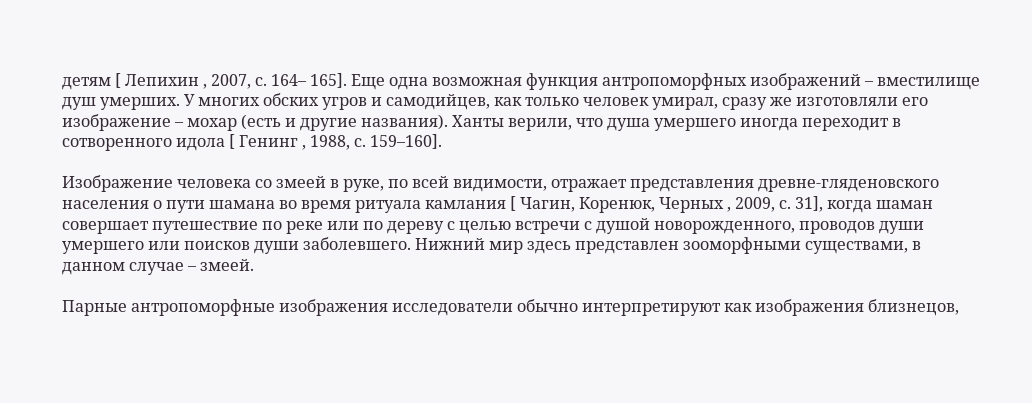детям [ Лепихин , 2007, с. 164– 165]. Еще одна возможная функция антропоморфных изображений – вместилище душ умерших. У многих обских угров и самодийцев, как только человек умирал, сразу же изготовляли его изображение – мохар (есть и другие названия). Ханты верили, что душа умершего иногда переходит в сотворенного идола [ Генинг , 1988, с. 159–160].

Изображение человека со змеей в руке, по всей видимости, отражает представления древне-гляденовского населения о пути шамана во время ритуала камлания [ Чагин, Коренюк, Черных , 2009, с. 31], когда шаман совершает путешествие по реке или по дереву с целью встречи с душой новорожденного, проводов души умершего или поисков души заболевшего. Нижний мир здесь представлен зооморфными существами, в данном случае – змеей.

Парные антропоморфные изображения исследователи обычно интерпретируют как изображения близнецов,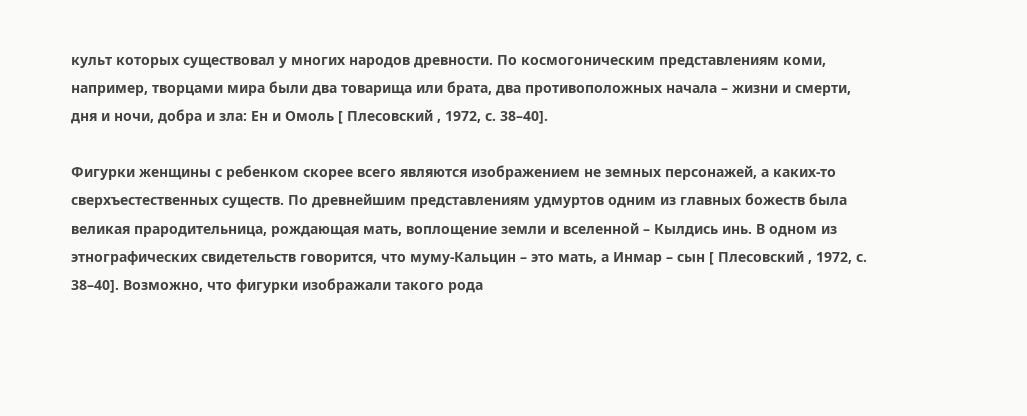культ которых существовал у многих народов древности. По космогоническим представлениям коми, например, творцами мира были два товарища или брата, два противоположных начала – жизни и смерти, дня и ночи, добра и зла: Ен и Омоль [ Плесовский , 1972, с. 38–40].

Фигурки женщины с ребенком скорее всего являются изображением не земных персонажей, а каких-то сверхъестественных существ. По древнейшим представлениям удмуртов одним из главных божеств была великая прародительница, рождающая мать, воплощение земли и вселенной – Кылдись инь. В одном из этнографических свидетельств говорится, что муму-Кальцин – это мать, а Инмар – сын [ Плесовский , 1972, с. 38–40]. Возможно, что фигурки изображали такого рода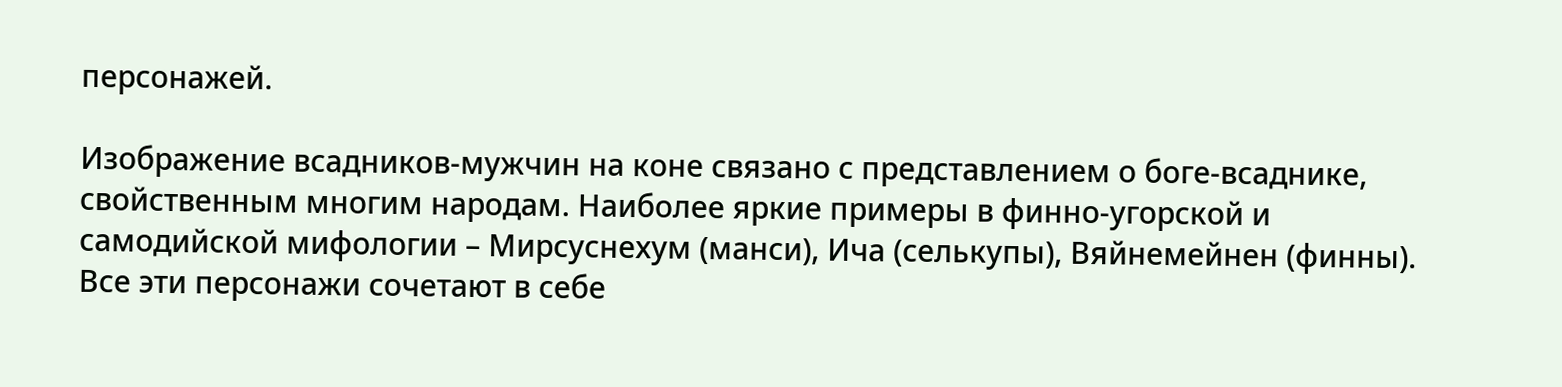персонажей.

Изображение всадников-мужчин на коне связано с представлением о боге-всаднике, свойственным многим народам. Наиболее яркие примеры в финно-угорской и самодийской мифологии – Мирсуснехум (манси), Ича (селькупы), Вяйнемейнен (финны). Все эти персонажи сочетают в себе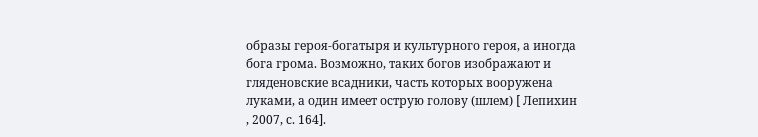образы героя-богатыря и культурного героя, а иногда бога грома. Возможно, таких богов изображают и гляденовские всадники, часть которых вооружена луками, а один имеет острую голову (шлем) [ Лепихин , 2007, с. 164].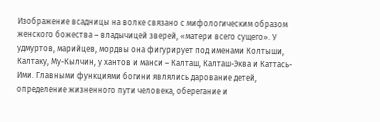Изображение всадницы на волке связано с мифологическим образом женского божества – владычицей зверей, «матери всего сущего». У удмуртов, марийцев, мордвы она фигурирует под именами Колтыши, Калтаку, Му-Кылчин, у хантов и манси – Калташ, Калташ-Эква и Каттась-Ими. Главными функциями богини являлись дарование детей, определение жизненного пути человека, оберегание и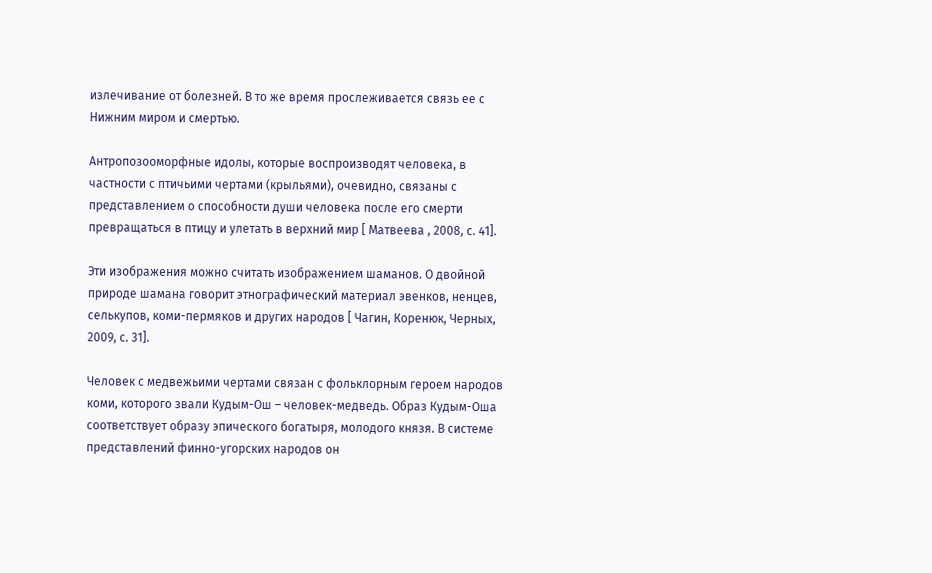излечивание от болезней. В то же время прослеживается связь ее с Нижним миром и смертью.

Антропозооморфные идолы, которые воспроизводят человека, в частности с птичьими чертами (крыльями), очевидно, связаны с представлением о способности души человека после его смерти превращаться в птицу и улетать в верхний мир [ Матвеева , 2008, с. 41].

Эти изображения можно считать изображением шаманов. О двойной природе шамана говорит этнографический материал эвенков, ненцев, селькупов, коми-пермяков и других народов [ Чагин, Коренюк, Черных, 2009, с. 31].

Человек с медвежьими чертами связан с фольклорным героем народов коми, которого звали Кудым-Ош – человек-медведь. Образ Кудым-Оша соответствует образу эпического богатыря, молодого князя. В системе представлений финно-угорских народов он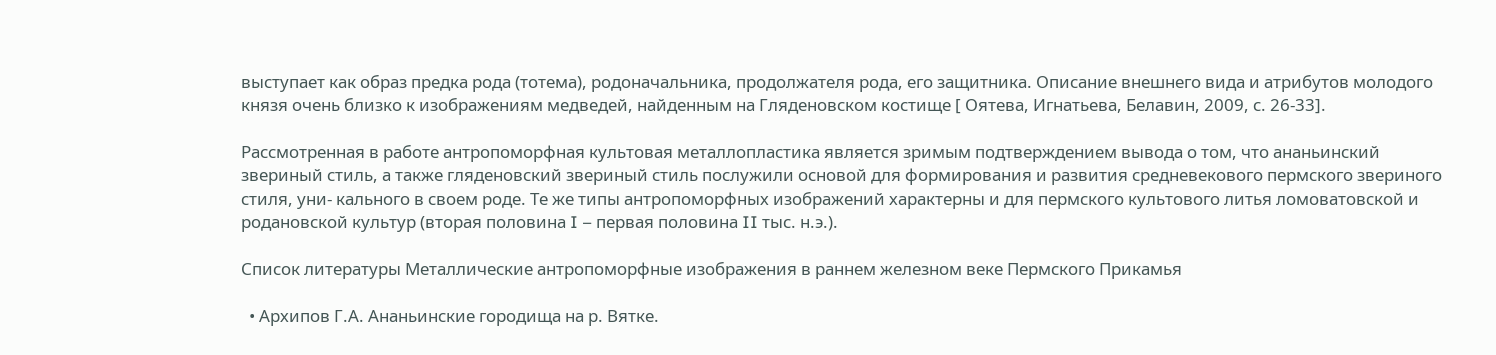выступает как образ предка рода (тотема), родоначальника, продолжателя рода, его защитника. Описание внешнего вида и атрибутов молодого князя очень близко к изображениям медведей, найденным на Гляденовском костище [ Оятева, Игнатьева, Белавин, 2009, с. 26-33].

Рассмотренная в работе антропоморфная культовая металлопластика является зримым подтверждением вывода о том, что ананьинский звериный стиль, а также гляденовский звериный стиль послужили основой для формирования и развития средневекового пермского звериного стиля, уни- кального в своем роде. Те же типы антропоморфных изображений характерны и для пермского культового литья ломоватовской и родановской культур (вторая половина I – первая половина II тыс. н.э.).

Список литературы Металлические антропоморфные изображения в раннем железном веке Пермского Прикамья

  • Архипов Г.А. Ананьинские городища на р. Вятке.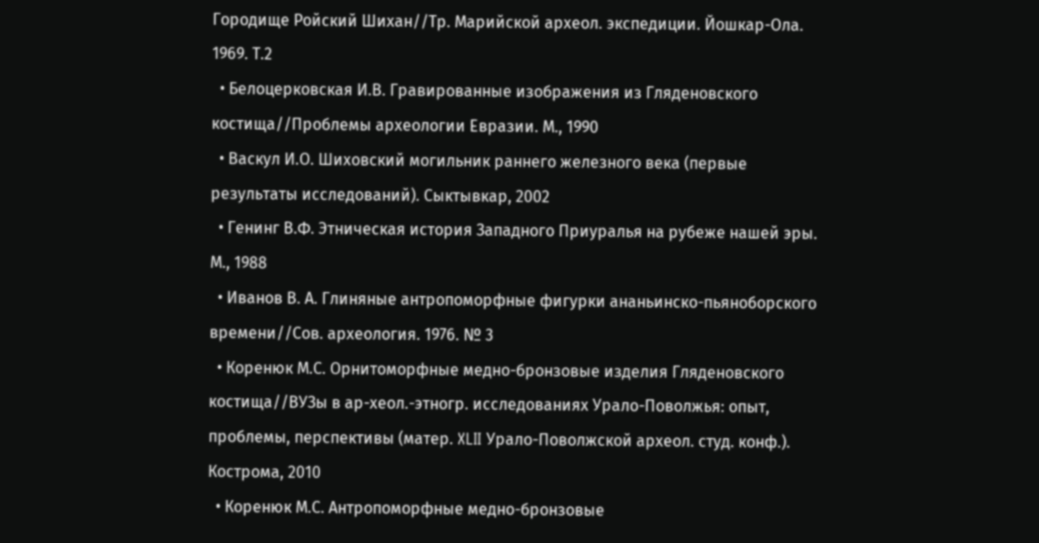Городище Ройский Шихан//Тр. Марийской археол. экспедиции. Йошкар-Ола. 1969. Т.2
  • Белоцерковская И.В. Гравированные изображения из Гляденовского костища//Проблемы археологии Евразии. М., 1990
  • Васкул И.О. Шиховский могильник раннего железного века (первые результаты исследований). Сыктывкар, 2002
  • Генинг В.Ф. Этническая история Западного Приуралья на рубеже нашей эры. М., 1988
  • Иванов В. А. Глиняные антропоморфные фигурки ананьинско-пьяноборского времени//Сов. археология. 1976. № 3
  • Коренюк М.С. Орнитоморфные медно-бронзовые изделия Гляденовского костища//ВУЗы в ар-хеол.-этногр. исследованиях Урало-Поволжья: опыт, проблемы, перспективы (матер. XLII Урало-Поволжской археол. студ. конф.). Кострома, 2010
  • Коренюк М.С. Антропоморфные медно-бронзовые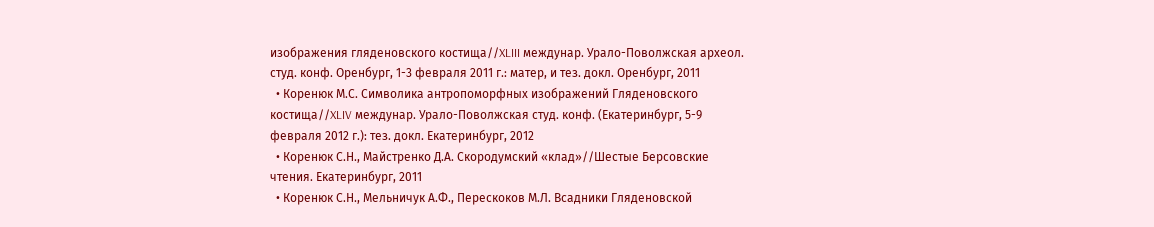изображения гляденовского костища//XLIII междунар. Урало-Поволжская археол. студ. конф. Оренбург, 1-3 февраля 2011 г.: матер, и тез. докл. Оренбург, 2011
  • Коренюк М.С. Символика антропоморфных изображений Гляденовского костища//XLIV междунар. Урало-Поволжская студ. конф. (Екатеринбург, 5-9 февраля 2012 г.): тез. докл. Екатеринбург, 2012
  • Коренюк С.Н., Майстренко Д.А. Скородумский «клад»//Шестые Берсовские чтения. Екатеринбург, 2011
  • Коренюк С.Н., Мельничук А.Ф., Перескоков М.Л. Всадники Гляденовской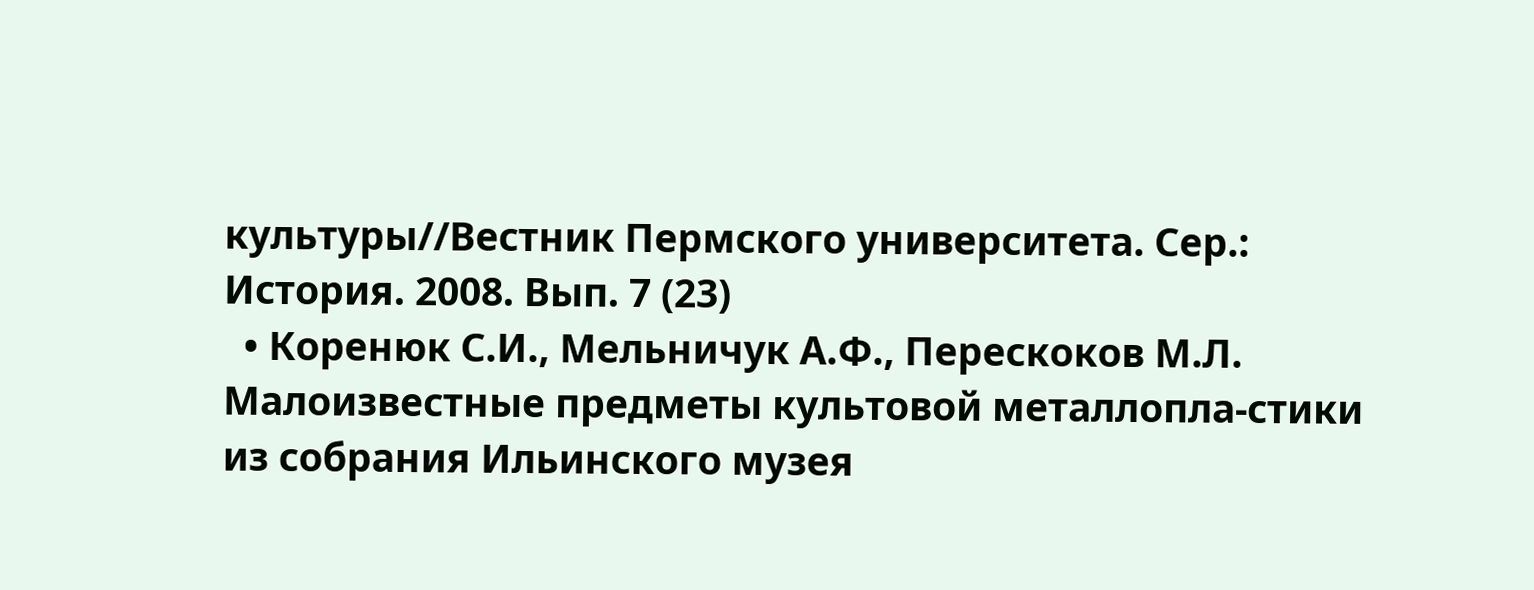культуры//Вестник Пермского университета. Сер.: История. 2008. Вып. 7 (23)
  • Коренюк С.И., Мельничук А.Ф., Перескоков М.Л. Малоизвестные предметы культовой металлопла-стики из собрания Ильинского музея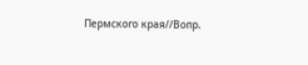Пермского края//Вопр.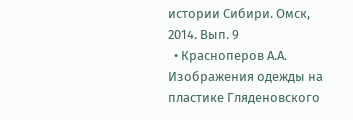истории Сибири. Омск, 2014. Вып. 9
  • Красноперов А.А. Изображения одежды на пластике Гляденовского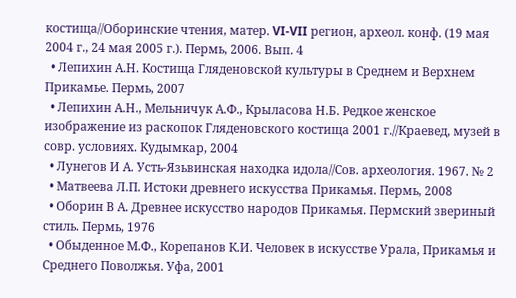костища//Оборинские чтения, матер. VI-VII регион, археол. конф. (19 мая 2004 г., 24 мая 2005 г.). Пермь, 2006. Вып. 4
  • Лепихин А.Н. Костища Гляденовской культуры в Среднем и Верхнем Прикамье. Пермь, 2007
  • Лепихин А.Н., Мельничук А.Ф., Крыласова Н.Б. Редкое женское изображение из раскопок Гляденовского костища 2001 г.//Краевед, музей в совр. условиях. Кудымкар, 2004
  • Лунегов И А. Усть-Язьвинская находка идола//Сов. археология. 1967. № 2
  • Матвеева Л.П. Истоки древнего искусства Прикамья. Пермь, 2008
  • Оборин В А. Древнее искусство народов Прикамья. Пермский звериный стиль. Пермь, 1976
  • Обыденное М.Ф., Корепанов К.И. Человек в искусстве Урала, Прикамья и Среднего Поволжья. Уфа, 2001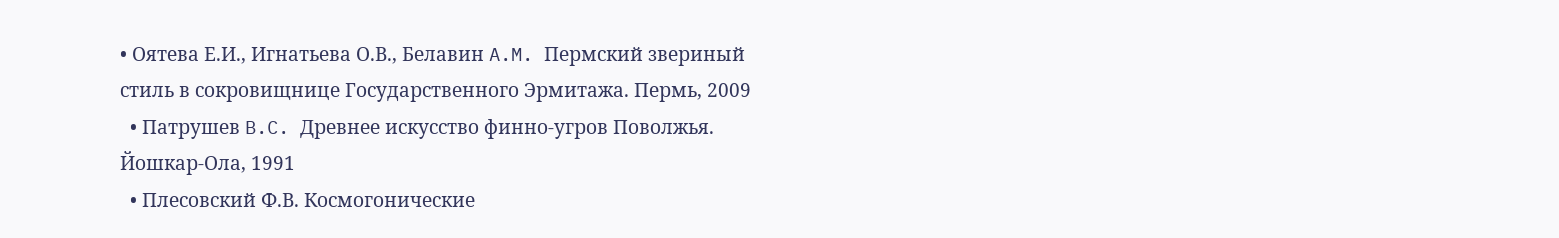• Оятева Е.И., Игнатьева О.В., Белавин A.M. Пермский звериный стиль в сокровищнице Государственного Эрмитажа. Пермь, 2009
  • Патрушев B.C. Древнее искусство финно-угров Поволжья. Йошкар-Ола, 1991
  • Плесовский Ф.В. Космогонические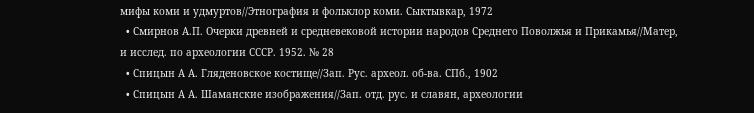мифы коми и удмуртов//Этнография и фольклор коми. Сыктывкар, 1972
  • Смирнов А.П. Очерки древней и средневековой истории народов Среднего Поволжья и Прикамья//Матер, и исслед. по археологии СССР. 1952. № 28
  • Спицын А А. Гляденовское костище//Зап. Рус. археол. об-ва. СПб., 1902
  • Спицын А А. Шаманские изображения//Зап. отд. рус. и славян, археологии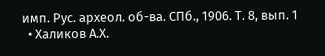имп. Рус. археол. об-ва. СПб., 1906. Т. 8, вып. 1
  • Халиков А.Х.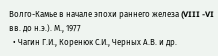Волго-Камье в начале эпохи раннего железа (VIII -VI вв. до н.э.). М., 1977
  • Чагин Г.И., Коренюк С.И., Черных А.В. и др.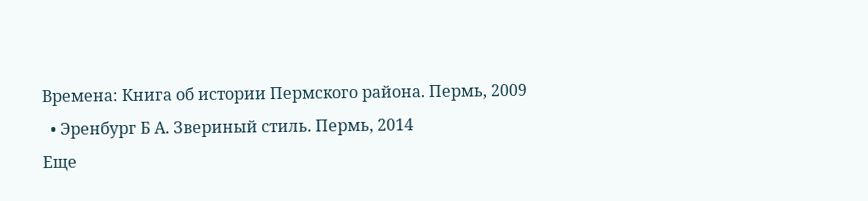Времена: Книга об истории Пермского района. Пермь, 2009
  • Эренбург Б А. Звериный стиль. Пермь, 2014
Еще